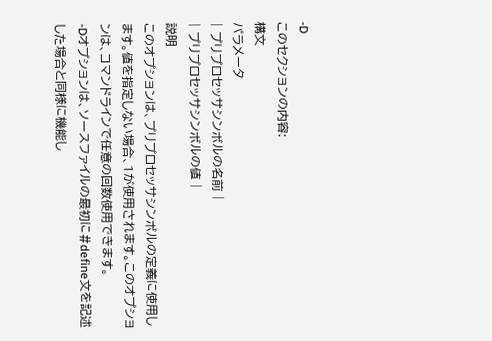-D
このセクションの内容:
構文
パラメータ
| プリプロセッサシンボルの名前 |
| プリプロセッサシンボルの値 |
説明
このオプションは、プリプロセッサシンボルの定義に使用します。値を指定しない場合、1が使用されます。このオプションは、コマンドラインで任意の回数使用できます。
-Dオプションは、ソースファイルの最初に#define文を記述した場合と同様に機能し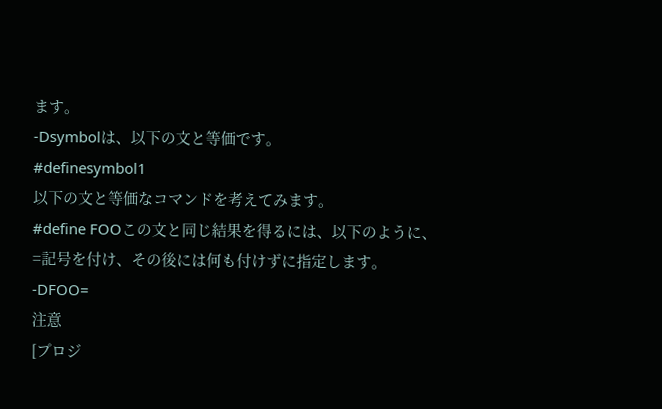ます。
-Dsymbolは、以下の文と等価です。
#definesymbol1
以下の文と等価なコマンドを考えてみます。
#define FOOこの文と同じ結果を得るには、以下のように、=記号を付け、その後には何も付けずに指定します。
-DFOO=
注意
[プロジ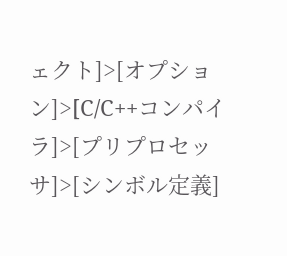ェクト]>[オプション]>[C/C++コンパイラ]>[プリプロセッサ]>[シンボル定義]